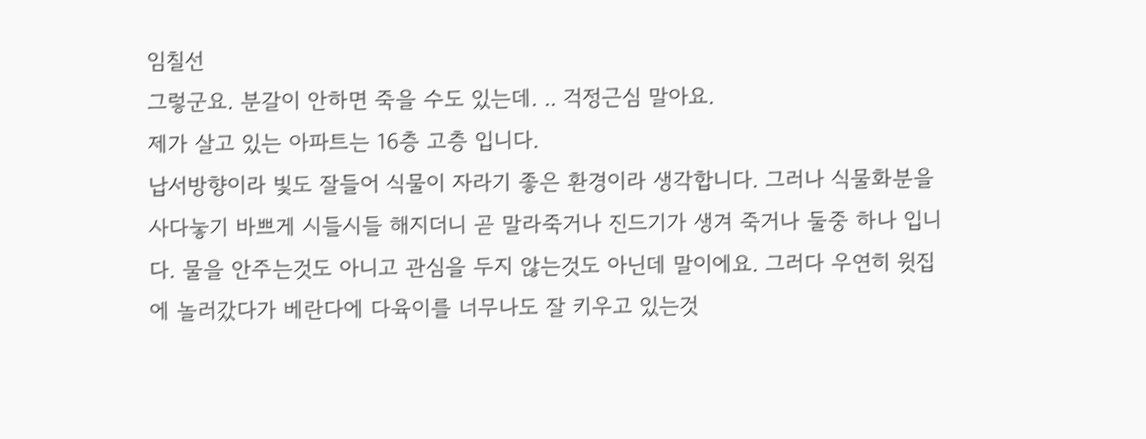임칠선
그렇군요. 분갈이 안하면 죽을 수도 있는데. .. 걱정근심 말아요.
제가 살고 있는 아파트는 16층 고층 입니다.
납서방향이라 빛도 잘들어 식물이 자라기 좋은 환경이라 생각합니다. 그러나 식물화분을 사다눟기 바쁘게 시들시들 해지더니 곧 말라죽거나 진드기가 생겨 죽거나 둘중 하나 입니다. 물을 안주는것도 아니고 관심을 두지 않는것도 아닌데 말이에요. 그러다 우연히 윗집에 놀러갔다가 베란다에 다육이를 너무나도 잘 키우고 있는것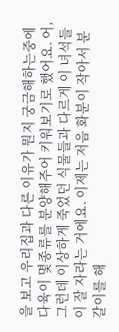을 보고 우리집과 다른 이유가 뭔지 궁금해하는중에 다육이 몇종류를 분양해주어 키워보기로 했어요. 어, 그런데 이상하게 죽었던 식물들과 다르게 이 녀석들이 잘 자라는 거에요. 이제는 저음 화분이 작아서 분갈이를 해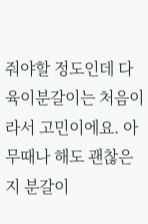줘야할 정도인데 다육이분갈이는 처음이라서 고민이에요. 아무때나 해도 괜찮은지 분갈이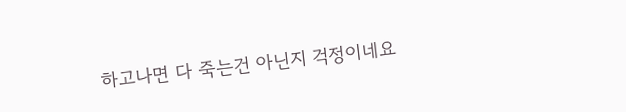하고나면 다 죽는건 아닌지 걱정이네요